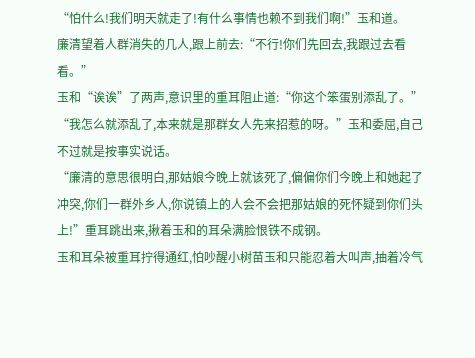“怕什么!我们明天就走了!有什么事情也赖不到我们啊!”玉和道。
廉清望着人群消失的几人,跟上前去:“不行!你们先回去,我跟过去看看。”
玉和“诶诶”了两声,意识里的重耳阻止道:“你这个笨蛋别添乱了。”
“我怎么就添乱了,本来就是那群女人先来招惹的呀。”玉和委屈,自己不过就是按事实说话。
“廉清的意思很明白,那姑娘今晚上就该死了,偏偏你们今晚上和她起了冲突,你们一群外乡人,你说镇上的人会不会把那姑娘的死怀疑到你们头上!”重耳跳出来,揪着玉和的耳朵满脸恨铁不成钢。
玉和耳朵被重耳拧得通红,怕吵醒小树苗玉和只能忍着大叫声,抽着冷气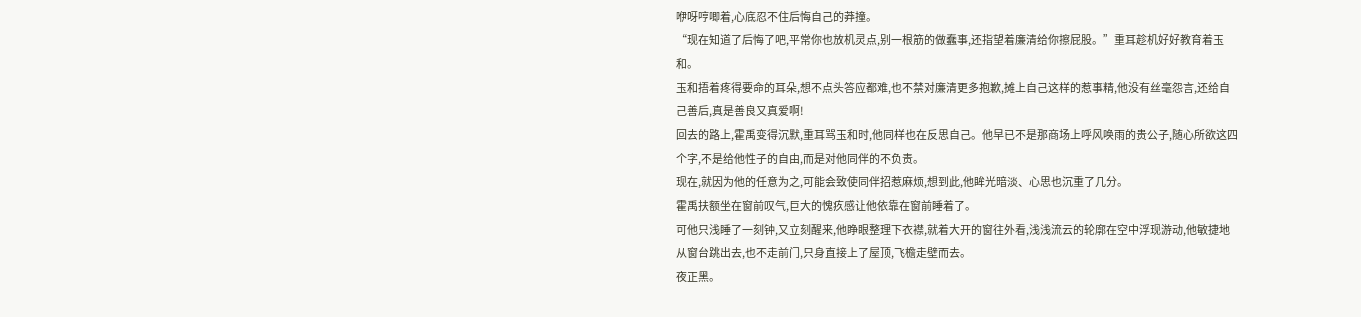咿呀哼唧着,心底忍不住后悔自己的莽撞。
“现在知道了后悔了吧,平常你也放机灵点,别一根筋的做蠢事,还指望着廉清给你擦屁股。”重耳趁机好好教育着玉和。
玉和捂着疼得要命的耳朵,想不点头答应都难,也不禁对廉清更多抱歉,摊上自己这样的惹事精,他没有丝毫怨言,还给自己善后,真是善良又真爱啊!
回去的路上,霍禹变得沉默,重耳骂玉和时,他同样也在反思自己。他早已不是那商场上呼风唤雨的贵公子,随心所欲这四个字,不是给他性子的自由,而是对他同伴的不负责。
现在,就因为他的任意为之,可能会致使同伴招惹麻烦,想到此,他眸光暗淡、心思也沉重了几分。
霍禹扶额坐在窗前叹气,巨大的愧疚感让他依靠在窗前睡着了。
可他只浅睡了一刻钟,又立刻醒来,他睁眼整理下衣襟,就着大开的窗往外看,浅浅流云的轮廓在空中浮现游动,他敏捷地从窗台跳出去,也不走前门,只身直接上了屋顶,飞檐走壁而去。
夜正黑。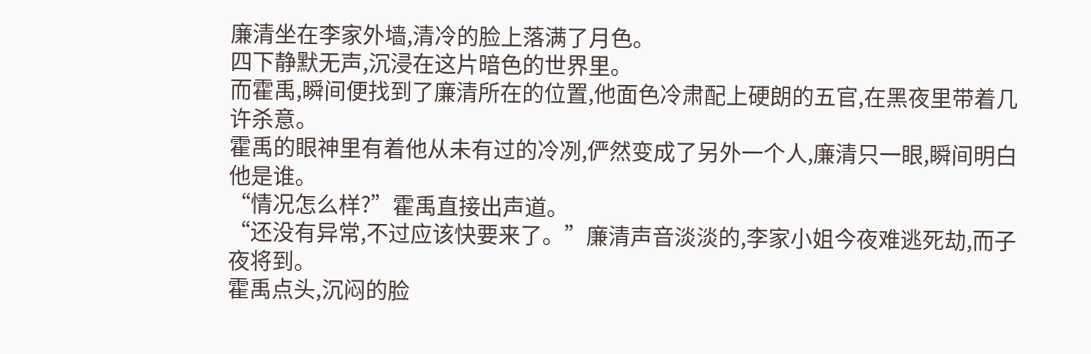廉清坐在李家外墙,清冷的脸上落满了月色。
四下静默无声,沉浸在这片暗色的世界里。
而霍禹,瞬间便找到了廉清所在的位置,他面色冷肃配上硬朗的五官,在黑夜里带着几许杀意。
霍禹的眼神里有着他从未有过的冷冽,俨然变成了另外一个人,廉清只一眼,瞬间明白他是谁。
“情况怎么样?”霍禹直接出声道。
“还没有异常,不过应该快要来了。”廉清声音淡淡的,李家小姐今夜难逃死劫,而子夜将到。
霍禹点头,沉闷的脸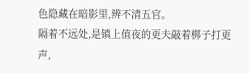色隐藏在暗影里,辨不清五官。
隔着不远处,是镇上值夜的更夫敲着梆子打更声,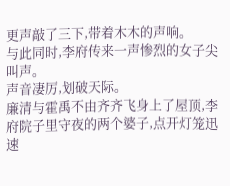更声敲了三下,带着木木的声响。
与此同时,李府传来一声惨烈的女子尖叫声。
声音凄厉,划破天际。
廉清与霍禹不由齐齐飞身上了屋顶,李府院子里守夜的两个婆子,点开灯笼迅速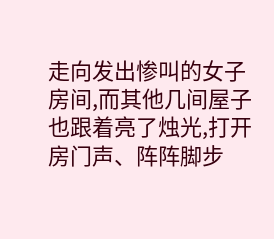走向发出惨叫的女子房间,而其他几间屋子也跟着亮了烛光,打开房门声、阵阵脚步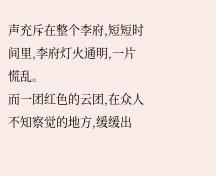声充斥在整个李府,短短时间里,李府灯火通明,一片慌乱。
而一团红色的云团,在众人不知察觉的地方,缓缓出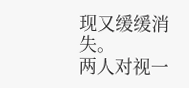现又缓缓消失。
两人对视一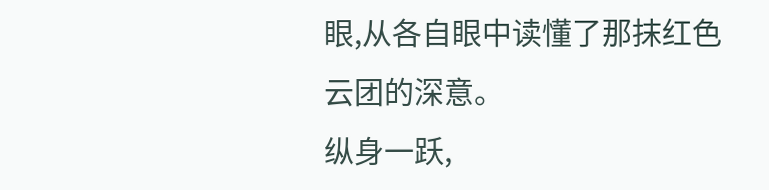眼,从各自眼中读懂了那抹红色云团的深意。
纵身一跃,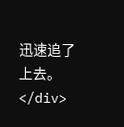迅速追了上去。</div>